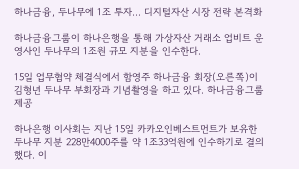하나금융, 두나무에 1조 투자… 디지털자산 시장 전략 본격화

하나금융그룹이 하나은행을 통해 가상자산 거래소 업비트 운영사인 두나무의 1조원 규모 지분을 인수한다.

15일 업무협약 체결식에서 함영주 하나금융 회장(오른쪽)이 김형년 두나무 부회장과 기념촬영을 하고 있다. 하나금융그룹 제공

하나은행 이사회는 지난 15일 카카오인베스트먼트가 보유한 두나무 지분 228만4000주를 약 1조33억원에 인수하기로 결의했다. 이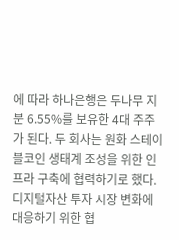에 따라 하나은행은 두나무 지분 6.55%를 보유한 4대 주주가 된다. 두 회사는 원화 스테이블코인 생태계 조성을 위한 인프라 구축에 협력하기로 했다. 디지털자산 투자 시장 변화에 대응하기 위한 협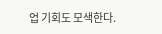업 기회도 모색한다.